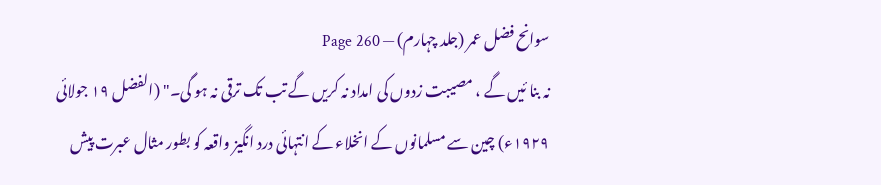سوانح فضل عمر (جلد چہارم) — Page 260
نہ بنا ئیں گے ، مصیبت زدوں کی امداد نہ کریں گے تب تک ترقی نہ ہو گی۔" (الفضل ۱۹ جولائی ۱۹۲۹ء) چین سے مسلمانوں کے انخلاء کے انتہائی درد انگیز واقعہ کو بطور مثال عبرت پیش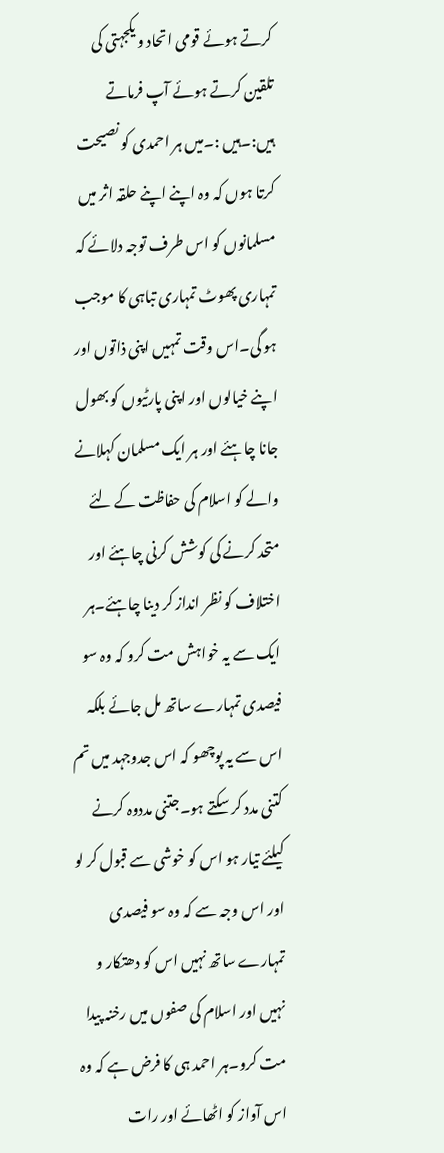کرتے ہوئے قومی اتحاد و یکجہتی کی تلقین کرتے ہوئے آپ فرماتے ہیں:۔ہیں :۔میں ہر احمدی کو نصیحت کرتا ہوں کہ وہ اپنے اپنے حلقہ اثر میں مسلمانوں کو اس طرف توجہ دلائے کہ تمہاری پھوٹ تمہاری تباہی کا موجب ہو گی۔اس وقت تمہیں اپنی ذاتوں اور اپنے خیالوں اور اپنی پارٹیوں کو بھول جانا چاہئے اور ہر ایک مسلمان کہلانے والے کو اسلام کی حفاظت کے لئے متحد کرنے کی کوشش کرنی چاہئے اور اختلاف کو نظر انداز کر دینا چاہئے۔ہر ایک سے یہ خواہش مت کرو کہ وہ سو فیصدی تمہارے ساتھ مل جائے بلکہ اس سے یہ پوچھو کہ اس جدوجہد میں تم کتنی مدد کر سکتے ہو۔جتنی مددوہ کرنے کیلئے تیار ہو اس کو خوشی سے قبول کر لو اور اس وجہ سے کہ وہ سو فیصدی تمہارے ساتھ نہیں اس کو دھتکار و نہیں اور اسلام کی صفوں میں رخنہ پیدا مت کرو۔ہر احمد ہی کا فرض ہے کہ وہ اس آواز کو اٹھائے اور رات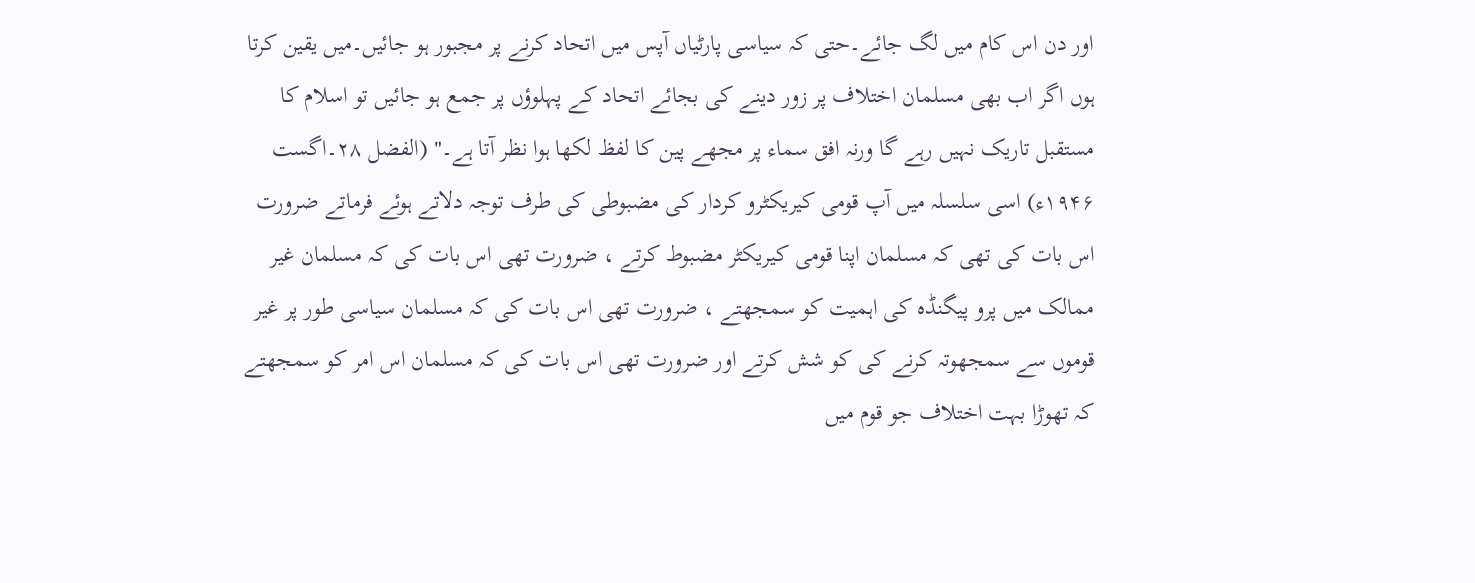اور دن اس کام میں لگ جائے۔حتی کہ سیاسی پارٹیاں آپس میں اتحاد کرنے پر مجبور ہو جائیں۔میں یقین کرتا ہوں اگر اب بھی مسلمان اختلاف پر زور دینے کی بجائے اتحاد کے پہلوؤں پر جمع ہو جائیں تو اسلام کا مستقبل تاریک نہیں رہے گا ورنہ افق سماء پر مجھے پین کا لفظ لکھا ہوا نظر آتا ہے۔" (الفضل ۲۸۔اگست ۱۹۴۶ء) اسی سلسلہ میں آپ قومی کیریکٹرو کردار کی مضبوطی کی طرف توجہ دلاتے ہوئے فرماتے ضرورت اس بات کی تھی کہ مسلمان اپنا قومی کیریکٹر مضبوط کرتے ، ضرورت تھی اس بات کی کہ مسلمان غیر ممالک میں پرو پیگنڈہ کی اہمیت کو سمجھتے ، ضرورت تھی اس بات کی کہ مسلمان سیاسی طور پر غیر قوموں سے سمجھوتہ کرنے کی کو شش کرتے اور ضرورت تھی اس بات کی کہ مسلمان اس امر کو سمجھتے کہ تھوڑا بہت اختلاف جو قوم میں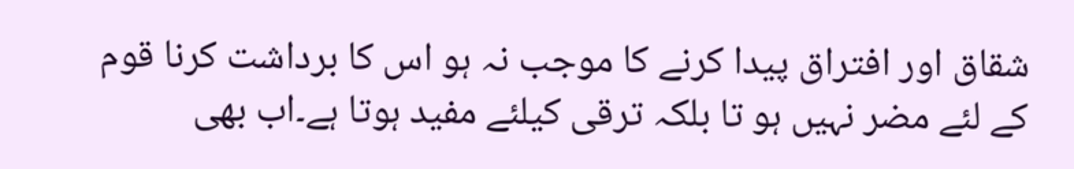شقاق اور افتراق پیدا کرنے کا موجب نہ ہو اس کا برداشت کرنا قوم کے لئے مضر نہیں ہو تا بلکہ ترقی کیلئے مفید ہوتا ہے۔اب بھی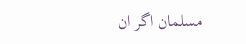مسلمان اگر ان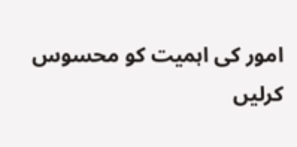امور کی اہمیت کو محسوس کرلیں